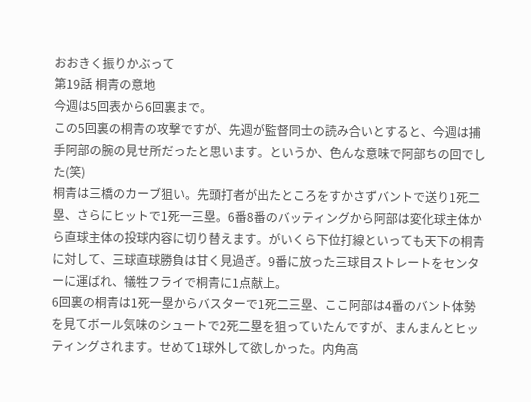おおきく振りかぶって
第19話 桐青の意地
今週は5回表から6回裏まで。
この5回裏の桐青の攻撃ですが、先週が監督同士の読み合いとすると、今週は捕手阿部の腕の見せ所だったと思います。というか、色んな意味で阿部ちの回でした(笑)
桐青は三橋のカーブ狙い。先頭打者が出たところをすかさずバントで送り1死二塁、さらにヒットで1死一三塁。6番8番のバッティングから阿部は変化球主体から直球主体の投球内容に切り替えます。がいくら下位打線といっても天下の桐青に対して、三球直球勝負は甘く見過ぎ。9番に放った三球目ストレートをセンターに運ばれ、犠牲フライで桐青に1点献上。
6回裏の桐青は1死一塁からバスターで1死二三塁、ここ阿部は4番のバント体勢を見てボール気味のシュートで2死二塁を狙っていたんですが、まんまんとヒッティングされます。せめて1球外して欲しかった。内角高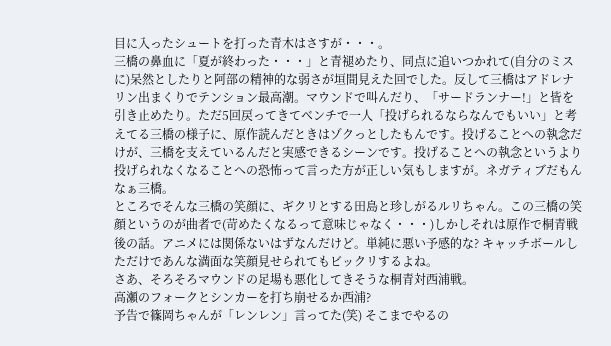目に入ったシュートを打った青木はさすが・・・。
三橋の鼻血に「夏が終わった・・・」と青褪めたり、同点に追いつかれて(自分のミスに)呆然としたりと阿部の精神的な弱さが垣間見えた回でした。反して三橋はアドレナリン出まくりでテンション最高潮。マウンドで叫んだり、「サードランナー!」と皆を引き止めたり。ただ5回戻ってきてベンチで一人「投げられるならなんでもいい」と考えてる三橋の様子に、原作読んだときはゾクっとしたもんです。投げることへの執念だけが、三橋を支えているんだと実感できるシーンです。投げることへの執念というより投げられなくなることへの恐怖って言った方が正しい気もしますが。ネガティブだもんなぁ三橋。
ところでそんな三橋の笑顔に、ギクリとする田島と珍しがるルリちゃん。この三橋の笑顔というのが曲者で(苛めたくなるって意味じゃなく・・・)しかしそれは原作で桐青戦後の話。アニメには関係ないはずなんだけど。単純に悪い予感的な? キャッチボールしただけであんな満面な笑顔見せられてもビックリするよね。
さあ、そろそろマウンドの足場も悪化してきそうな桐青対西浦戦。
高瀬のフォークとシンカーを打ち崩せるか西浦?
予告で篠岡ちゃんが「レンレン」言ってた(笑) そこまでやるの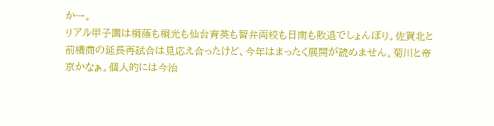かー。
リアル甲子園は桐蔭も桐光も仙台育英も智弁両校も日南も敗退でしょんぼり。佐賀北と前橋商の延長再試合は見応え合ったけど、今年はまったく展開が読めません。菊川と帝京かなぁ。個人的には今治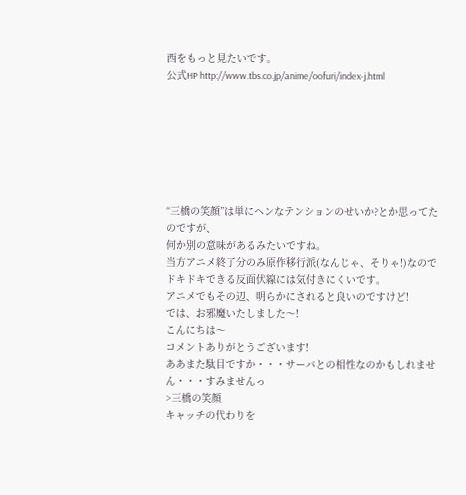西をもっと見たいです。
公式HP http://www.tbs.co.jp/anime/oofuri/index-j.html







“三橋の笑顔”は単にヘンなテンションのせいか?とか思ってたのですが、
何か別の意味があるみたいですね。
当方アニメ終了分のみ原作移行派(なんじゃ、そりゃ!)なので
ドキドキできる反面伏線には気付きにくいです。
アニメでもその辺、明らかにされると良いのですけど!
では、お邪魔いたしました〜!
こんにちは〜
コメントありがとうございます!
ああまた駄目ですか・・・サーバとの相性なのかもしれません・・・すみませんっ
>三橋の笑顔
キャッチの代わりを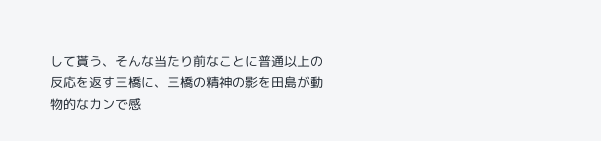して貰う、そんな当たり前なことに普通以上の反応を返す三橋に、三橋の精神の影を田島が動物的なカンで感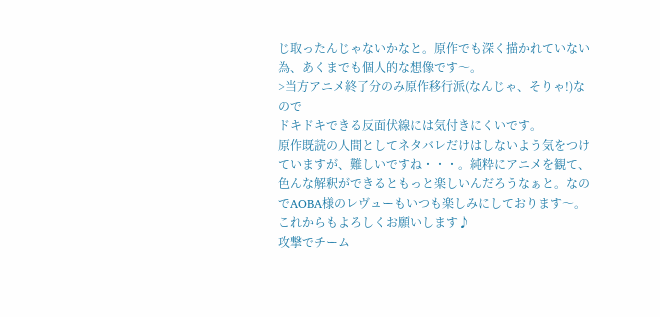じ取ったんじゃないかなと。原作でも深く描かれていない為、あくまでも個人的な想像です〜。
>当方アニメ終了分のみ原作移行派(なんじゃ、そりゃ!)なので
ドキドキできる反面伏線には気付きにくいです。
原作既読の人間としてネタバレだけはしないよう気をつけていますが、難しいですね・・・。純粋にアニメを観て、色んな解釈ができるともっと楽しいんだろうなぁと。なのでAOBA様のレヴューもいつも楽しみにしております〜。これからもよろしくお願いします♪
攻撃でチーム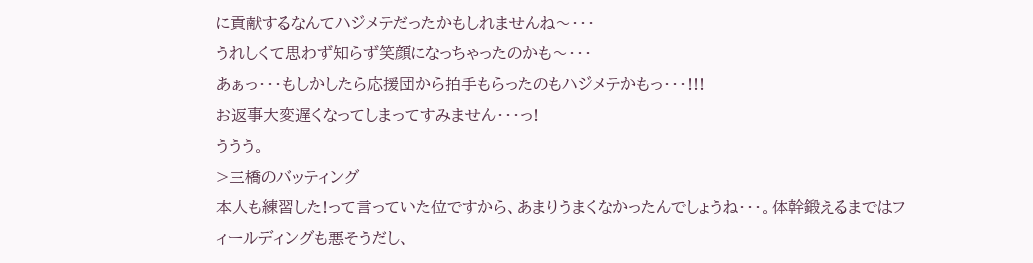に貢献するなんてハジメテだったかもしれませんね〜・・・
うれしくて思わず知らず笑顔になっちゃったのかも〜・・・
あぁっ・・・もしかしたら応援団から拍手もらったのもハジメテかもっ・・・!!!
お返事大変遅くなってしまってすみません・・・っ!
ううう。
>三橋のバッティング
本人も練習した!って言っていた位ですから、あまりうまくなかったんでしょうね・・・。体幹鍛えるまではフィールディングも悪そうだし、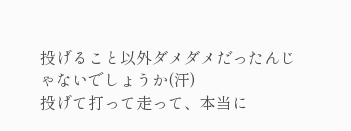投げること以外ダメダメだったんじゃないでしょうか(汗)
投げて打って走って、本当に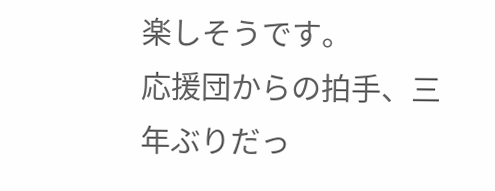楽しそうです。
応援団からの拍手、三年ぶりだっ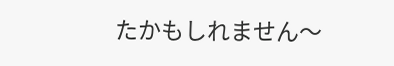たかもしれません〜